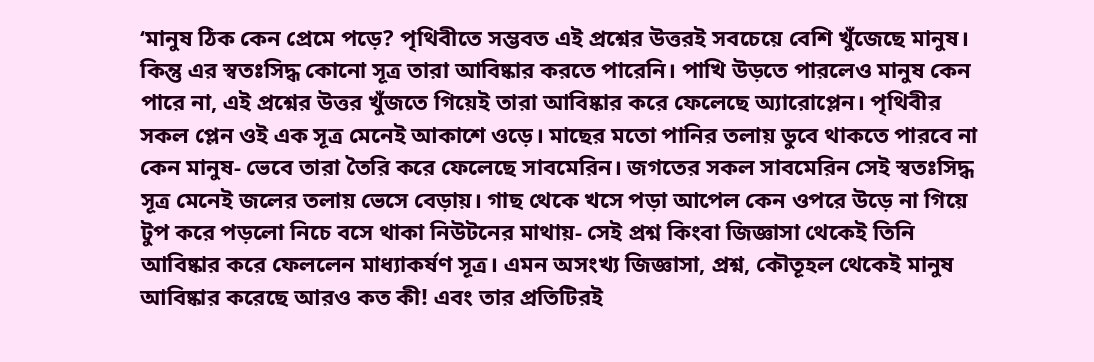‘মানুষ ঠিক কেন প্রেমে পড়ে? পৃথিবীতে সম্ভবত এই প্রশ্নের উত্তরই সবচেয়ে বেশি খুঁজেছে মানুষ। কিন্তু এর স্বতঃসিদ্ধ কোনো সূত্র তারা আবিষ্কার করতে পারেনি। পাখি উড়তে পারলেও মানুষ কেন পারে না, এই প্রশ্নের উত্তর খুঁজতে গিয়েই তারা আবিষ্কার করে ফেলেছে অ্যারোপ্লেন। পৃথিবীর সকল প্লেন ওই এক সূত্র মেনেই আকাশে ওড়ে। মাছের মতো পানির তলায় ডুবে থাকতে পারবে না কেন মানুষ- ভেবে তারা তৈরি করে ফেলেছে সাবমেরিন। জগতের সকল সাবমেরিন সেই স্বতঃসিদ্ধ সূত্র মেনেই জলের তলায় ভেসে বেড়ায়। গাছ থেকে খসে পড়া আপেল কেন ওপরে উড়ে না গিয়ে টুপ করে পড়লো নিচে বসে থাকা নিউটনের মাথায়- সেই প্রশ্ন কিংবা জিজ্ঞাসা থেকেই তিনি আবিষ্কার করে ফেললেন মাধ্যাকর্ষণ সূত্র। এমন অসংখ্য জিজ্ঞাসা, প্রশ্ন, কৌতূহল থেকেই মানুষ আবিষ্কার করেছে আরও কত কী! এবং তার প্রতিটিরই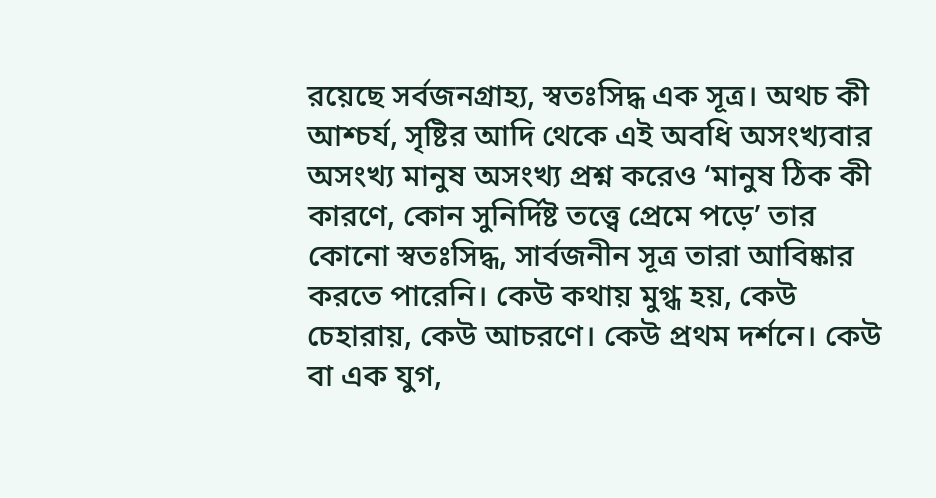রয়েছে সর্বজনগ্রাহ্য, স্বতঃসিদ্ধ এক সূত্র। অথচ কী আশ্চর্য, সৃষ্টির আদি থেকে এই অবধি অসংখ্যবার অসংখ্য মানুষ অসংখ্য প্রশ্ন করেও ‘মানুষ ঠিক কী কারণে, কোন সুনির্দিষ্ট তত্ত্বে প্রেমে পড়ে’ তার কোনো স্বতঃসিদ্ধ, সার্বজনীন সূত্র তারা আবিষ্কার করতে পারেনি। কেউ কথায় মুগ্ধ হয়, কেউ চেহারায়, কেউ আচরণে। কেউ প্রথম দর্শনে। কেউ বা এক যুগ,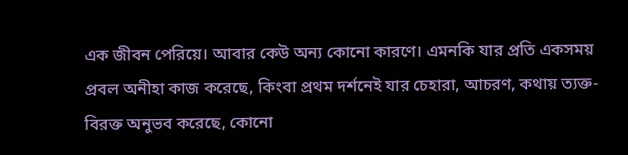এক জীবন পেরিয়ে। আবার কেউ অন্য কোনো কারণে। এমনকি যার প্রতি একসময় প্রবল অনীহা কাজ করেছে, কিংবা প্রথম দর্শনেই যার চেহারা, আচরণ, কথায় ত্যক্ত-বিরক্ত অনুভব করেছে, কোনো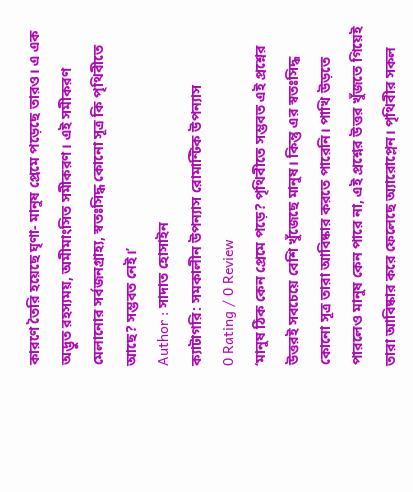কারণে তৈরি হয়েছে ঘৃণা- মানুষ প্রেমে পড়েছে তারও। এ এক অদ্ভুত রহস্যময়, অমীমাংসিত সমীকরণ। এই সমীকরণ মেলানোর সর্বজনগ্রাহ্য, স্বতঃসিদ্ধ কোনো সূত্র কি পৃথিবীতে আছে? সম্ভবত নেই।’
Author : সাদাত হোসাইন
ক্যাটাগরি: সমকালীন উপন্যাস রোমান্টিক উপন্যাস
0 Rating / 0 Review
‘মানুষ ঠিক কেন প্রেমে পড়ে? পৃথিবীতে সম্ভবত এই প্রশ্নের উত্তরই সবচেয়ে বেশি খুঁজেছে মানুষ। কিন্তু এর স্বতঃসিদ্ধ কোনো সূত্র তারা আবিষ্কার করতে পারেনি। পাখি উড়তে পারলেও মানুষ কেন পারে না, এই প্রশ্নের উত্তর খুঁজতে গিয়েই তারা আবিষ্কার করে ফেলেছে অ্যারোপ্লেন। পৃথিবীর সকল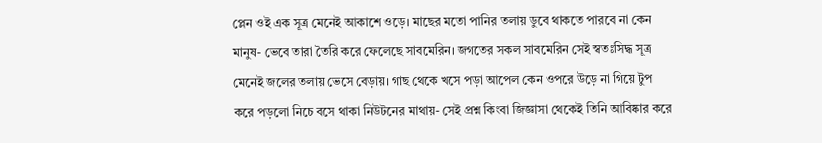প্লেন ওই এক সূত্র মেনেই আকাশে ওড়ে। মাছের মতো পানির তলায় ডুবে থাকতে পারবে না কেন মানুষ- ভেবে তারা তৈরি করে ফেলেছে সাবমেরিন। জগতের সকল সাবমেরিন সেই স্বতঃসিদ্ধ সূত্র মেনেই জলের তলায় ভেসে বেড়ায়। গাছ থেকে খসে পড়া আপেল কেন ওপরে উড়ে না গিয়ে টুপ করে পড়লো নিচে বসে থাকা নিউটনের মাথায়- সেই প্রশ্ন কিংবা জিজ্ঞাসা থেকেই তিনি আবিষ্কার করে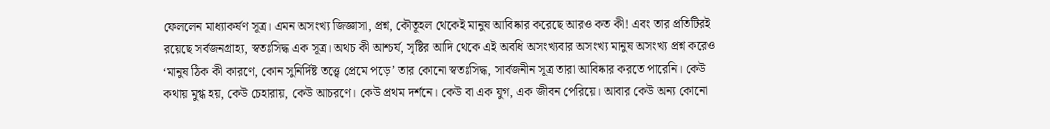ফেললেন মাধ্যাকর্ষণ সূত্র। এমন অসংখ্য জিজ্ঞাসা, প্রশ্ন, কৌতূহল থেকেই মানুষ আবিষ্কার করেছে আরও কত কী! এবং তার প্রতিটিরই রয়েছে সর্বজনগ্রাহ্য, স্বতঃসিদ্ধ এক সূত্র। অথচ কী আশ্চর্য, সৃষ্টির আদি থেকে এই অবধি অসংখ্যবার অসংখ্য মানুষ অসংখ্য প্রশ্ন করেও ‘মানুষ ঠিক কী কারণে, কোন সুনির্দিষ্ট তত্ত্বে প্রেমে পড়ে’ তার কোনো স্বতঃসিদ্ধ, সার্বজনীন সূত্র তারা আবিষ্কার করতে পারেনি। কেউ কথায় মুগ্ধ হয়, কেউ চেহারায়, কেউ আচরণে। কেউ প্রথম দর্শনে। কেউ বা এক যুগ, এক জীবন পেরিয়ে। আবার কেউ অন্য কোনো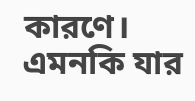কারণে। এমনকি যার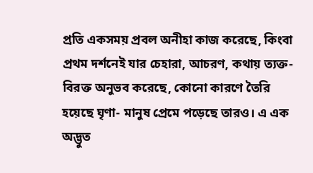প্রতি একসময় প্রবল অনীহা কাজ করেছে, কিংবা প্রথম দর্শনেই যার চেহারা, আচরণ, কথায় ত্যক্ত-বিরক্ত অনুভব করেছে, কোনো কারণে তৈরি হয়েছে ঘৃণা- মানুষ প্রেমে পড়েছে তারও। এ এক অদ্ভুত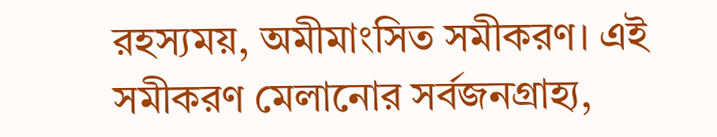রহস্যময়, অমীমাংসিত সমীকরণ। এই সমীকরণ মেলানোর সর্বজনগ্রাহ্য,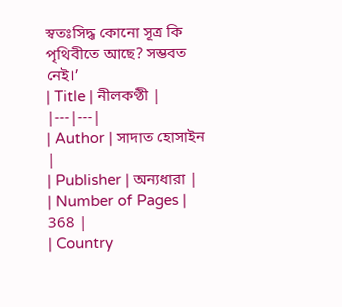স্বতঃসিদ্ধ কোনো সূত্র কি পৃথিবীতে আছে? সম্ভবত নেই।’
| Title | নীলকণ্ঠী |
|---|---|
| Author | সাদাত হোসাইন |
| Publisher | অন্যধারা |
| Number of Pages | 368 |
| Country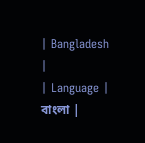| Bangladesh |
| Language | বাংলা |